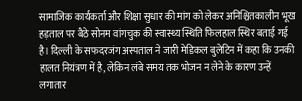सामाजिक कार्यकर्ता और शिक्षा सुधार की मांग को लेकर अनिश्चितकालीन भूख हड़ताल पर बैठे सोनम वांगचुक की स्वास्थ्य स्थिति फिलहाल स्थिर बताई गई है। दिल्ली के सफदरजंग अस्पताल ने जारी मेडिकल बुलेटिन में कहा कि उनकी हालत नियंत्रण में है, लेकिन लंबे समय तक भोजन न लेने के कारण उन्हें लगातार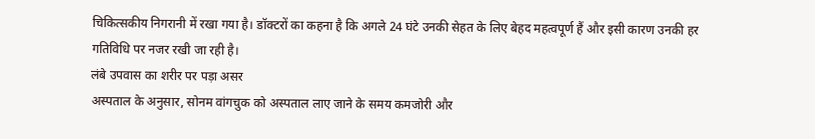चिकित्सकीय निगरानी में रखा गया है। डॉक्टरों का कहना है कि अगले 24 घंटे उनकी सेहत के लिए बेहद महत्वपूर्ण हैं और इसी कारण उनकी हर गतिविधि पर नजर रखी जा रही है।
लंबे उपवास का शरीर पर पड़ा असर
अस्पताल के अनुसार, सोनम वांगचुक को अस्पताल लाए जाने के समय कमजोरी और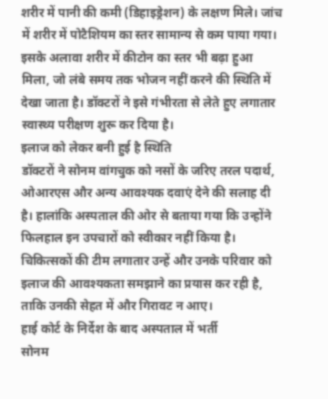शरीर में पानी की कमी (डिहाइड्रेशन) के लक्षण मिले। जांच में शरीर में पोटैशियम का स्तर सामान्य से कम पाया गया। इसके अलावा शरीर में कीटोन का स्तर भी बढ़ा हुआ मिला, जो लंबे समय तक भोजन नहीं करने की स्थिति में देखा जाता है। डॉक्टरों ने इसे गंभीरता से लेते हुए लगातार स्वास्थ्य परीक्षण शुरू कर दिया है।
इलाज को लेकर बनी हुई है स्थिति
डॉक्टरों ने सोनम वांगचुक को नसों के जरिए तरल पदार्थ, ओआरएस और अन्य आवश्यक दवाएं देने की सलाह दी है। हालांकि अस्पताल की ओर से बताया गया कि उन्होंने फिलहाल इन उपचारों को स्वीकार नहीं किया है। चिकित्सकों की टीम लगातार उन्हें और उनके परिवार को इलाज की आवश्यकता समझाने का प्रयास कर रही है, ताकि उनकी सेहत में और गिरावट न आए।
हाई कोर्ट के निर्देश के बाद अस्पताल में भर्ती
सोनम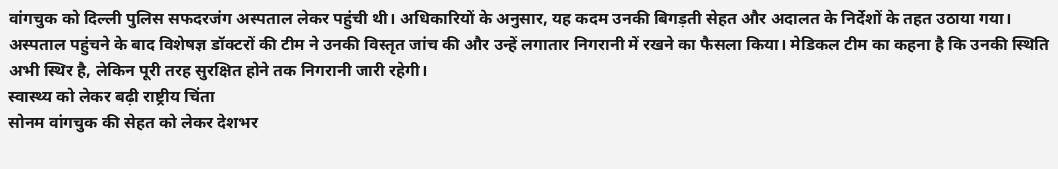वांगचुक को दिल्ली पुलिस सफदरजंग अस्पताल लेकर पहुंची थी। अधिकारियों के अनुसार, यह कदम उनकी बिगड़ती सेहत और अदालत के निर्देशों के तहत उठाया गया। अस्पताल पहुंचने के बाद विशेषज्ञ डॉक्टरों की टीम ने उनकी विस्तृत जांच की और उन्हें लगातार निगरानी में रखने का फैसला किया। मेडिकल टीम का कहना है कि उनकी स्थिति अभी स्थिर है, लेकिन पूरी तरह सुरक्षित होने तक निगरानी जारी रहेगी।
स्वास्थ्य को लेकर बढ़ी राष्ट्रीय चिंता
सोनम वांगचुक की सेहत को लेकर देशभर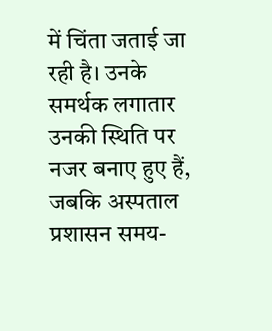में चिंता जताई जा रही है। उनके समर्थक लगातार उनकी स्थिति पर नजर बनाए हुए हैं, जबकि अस्पताल प्रशासन समय-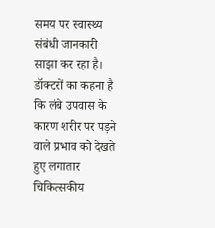समय पर स्वास्थ्य संबंधी जानकारी साझा कर रहा है। डॉक्टरों का कहना है कि लंबे उपवास के कारण शरीर पर पड़ने वाले प्रभाव को देखते हुए लगातार चिकित्सकीय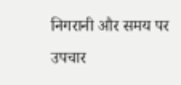निगरानी और समय पर उपचार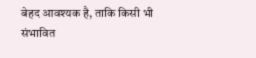बेहद आवश्यक है, ताकि किसी भी संभावित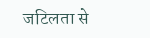जटिलता से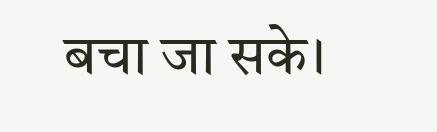बचा जा सके।